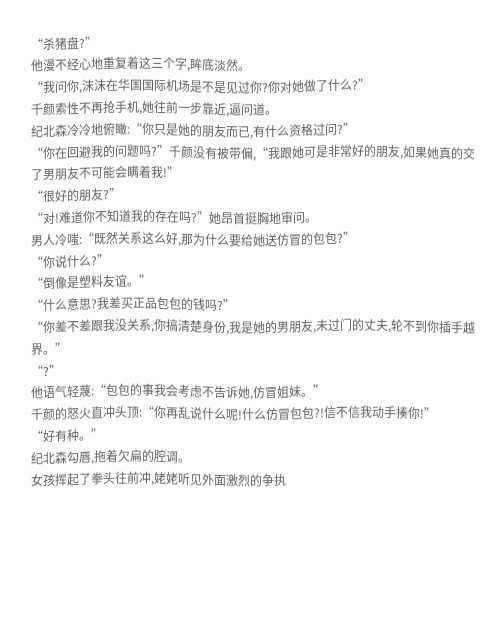“杀猪盘?”
他漫不经心地重复着这三个字,眸底淡然。
“我问你,沫沫在华国国际机场是不是见过你?你对她做了什么?”
千颜索性不再抢手机,她往前一步靠近,逼问道。
纪北森冷冷地俯瞰:“你只是她的朋友而已,有什么资格过问?”
“你在回避我的问题吗?”千颜没有被带偏,“我跟她可是非常好的朋友,如果她真的交了男朋友不可能会瞒着我!”
“很好的朋友?”
“对!难道你不知道我的存在吗?”她昂首挺胸地审问。
男人冷嗤:“既然关系这么好,那为什么要给她送仿冒的包包?”
“你说什么?”
“倒像是塑料友谊。”
“什么意思?我差买正品包包的钱吗?”
“你差不差跟我没关系,你搞清楚身份,我是她的男朋友,未过门的丈夫,轮不到你插手越界。”
“?”
他语气轻蔑:“包包的事我会考虑不告诉她,仿冒姐妹。”
千颜的怒火直冲头顶:“你再乱说什么呢!什么仿冒包包?!信不信我动手揍你!”
“好有种。”
纪北森勾唇,拖着欠扁的腔调。
女孩挥起了拳头往前冲,姥姥听见外面激烈的争执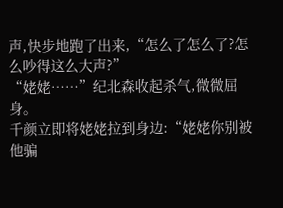声,快步地跑了出来,“怎么了怎么了?怎么吵得这么大声?”
“姥姥……”纪北森收起杀气,微微屈身。
千颜立即将姥姥拉到身边:“姥姥你别被他骗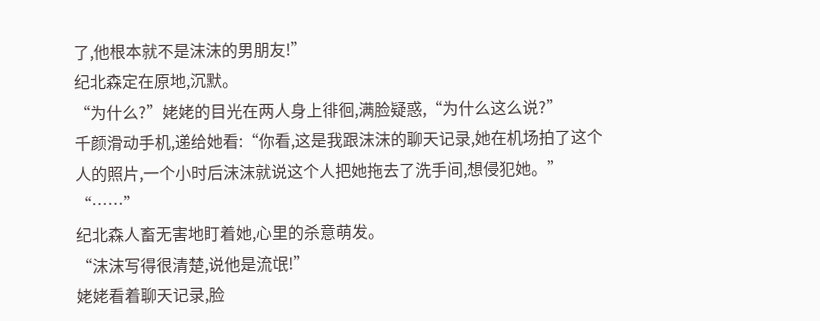了,他根本就不是沫沫的男朋友!”
纪北森定在原地,沉默。
“为什么?”姥姥的目光在两人身上徘徊,满脸疑惑,“为什么这么说?”
千颜滑动手机,递给她看:“你看,这是我跟沫沫的聊天记录,她在机场拍了这个人的照片,一个小时后沫沫就说这个人把她拖去了洗手间,想侵犯她。”
“……”
纪北森人畜无害地盯着她,心里的杀意萌发。
“沫沫写得很清楚,说他是流氓!”
姥姥看着聊天记录,脸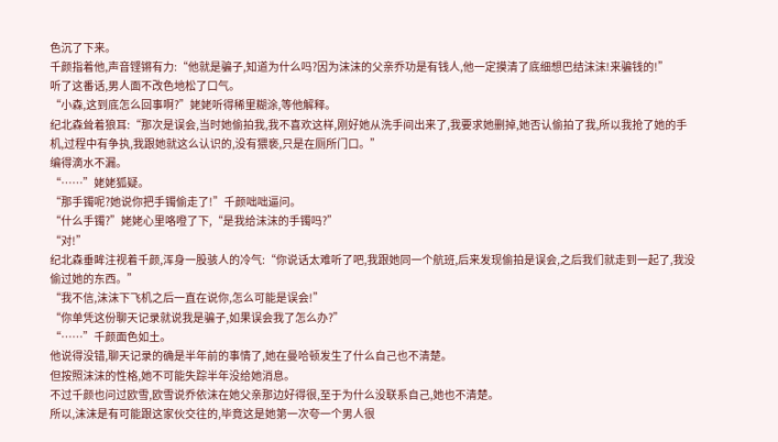色沉了下来。
千颜指着他,声音铿锵有力:“他就是骗子,知道为什么吗?因为沫沫的父亲乔功是有钱人,他一定摸清了底细想巴结沫沫!来骗钱的!”
听了这番话,男人面不改色地松了口气。
“小森,这到底怎么回事啊?”姥姥听得稀里糊涂,等他解释。
纪北森耸着狼耳:“那次是误会,当时她偷拍我,我不喜欢这样,刚好她从洗手间出来了,我要求她删掉,她否认偷拍了我,所以我抢了她的手机,过程中有争执,我跟她就这么认识的,没有猥亵,只是在厕所门口。”
编得滴水不漏。
“……”姥姥狐疑。
“那手镯呢?她说你把手镯偷走了!”千颜咄咄逼问。
“什么手镯?”姥姥心里咯噔了下,“是我给沫沫的手镯吗?”
“对!”
纪北森垂眸注视着千颜,浑身一股骇人的冷气:“你说话太难听了吧,我跟她同一个航班,后来发现偷拍是误会,之后我们就走到一起了,我没偷过她的东西。”
“我不信,沫沫下飞机之后一直在说你,怎么可能是误会!”
“你单凭这份聊天记录就说我是骗子,如果误会我了怎么办?”
“……”千颜面色如土。
他说得没错,聊天记录的确是半年前的事情了,她在曼哈顿发生了什么自己也不清楚。
但按照沫沫的性格,她不可能失踪半年没给她消息。
不过千颜也问过欧雪,欧雪说乔依沫在她父亲那边好得很,至于为什么没联系自己,她也不清楚。
所以,沫沫是有可能跟这家伙交往的,毕竟这是她第一次夸一个男人很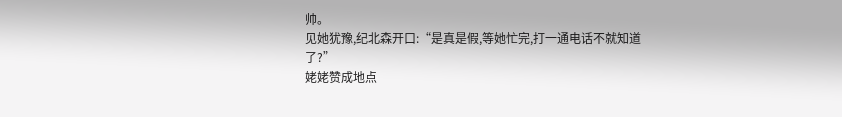帅。
见她犹豫,纪北森开口:“是真是假,等她忙完,打一通电话不就知道了?”
姥姥赞成地点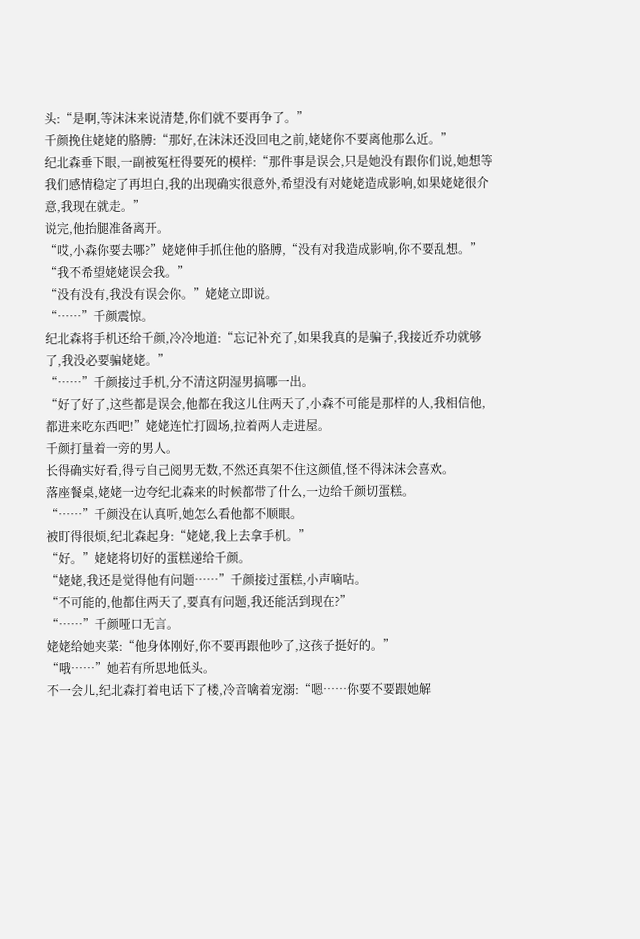头:“是啊,等沫沫来说清楚,你们就不要再争了。”
千颜挽住姥姥的胳膊:“那好,在沫沫还没回电之前,姥姥你不要离他那么近。”
纪北森垂下眼,一副被冤枉得要死的模样:“那件事是误会,只是她没有跟你们说,她想等我们感情稳定了再坦白,我的出现确实很意外,希望没有对姥姥造成影响,如果姥姥很介意,我现在就走。”
说完,他抬腿准备离开。
“哎,小森你要去哪?”姥姥伸手抓住他的胳膊,“没有对我造成影响,你不要乱想。”
“我不希望姥姥误会我。”
“没有没有,我没有误会你。”姥姥立即说。
“……”千颜震惊。
纪北森将手机还给千颜,冷冷地道:“忘记补充了,如果我真的是骗子,我接近乔功就够了,我没必要骗姥姥。”
“……”千颜接过手机,分不清这阴湿男搞哪一出。
“好了好了,这些都是误会,他都在我这儿住两天了,小森不可能是那样的人,我相信他,都进来吃东西吧!”姥姥连忙打圆场,拉着两人走进屋。
千颜打量着一旁的男人。
长得确实好看,得亏自己阅男无数,不然还真架不住这颜值,怪不得沫沫会喜欢。
落座餐桌,姥姥一边夸纪北森来的时候都带了什么,一边给千颜切蛋糕。
“……”千颜没在认真听,她怎么看他都不顺眼。
被盯得很烦,纪北森起身:“姥姥,我上去拿手机。”
“好。”姥姥将切好的蛋糕递给千颜。
“姥姥,我还是觉得他有问题……”千颜接过蛋糕,小声嘀咕。
“不可能的,他都住两天了,要真有问题,我还能活到现在?”
“……”千颜哑口无言。
姥姥给她夹菜:“他身体刚好,你不要再跟他吵了,这孩子挺好的。”
“哦……”她若有所思地低头。
不一会儿,纪北森打着电话下了楼,冷音噙着宠溺:“嗯……你要不要跟她解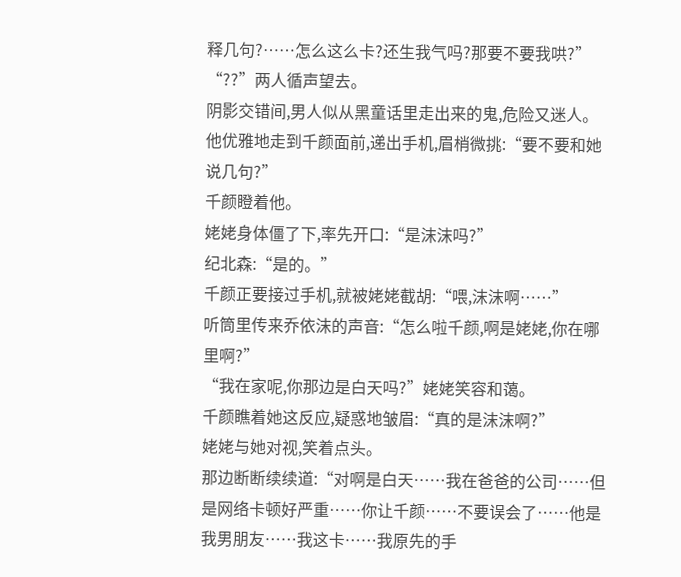释几句?……怎么这么卡?还生我气吗?那要不要我哄?”
“??”两人循声望去。
阴影交错间,男人似从黑童话里走出来的鬼,危险又迷人。
他优雅地走到千颜面前,递出手机,眉梢微挑:“要不要和她说几句?”
千颜瞪着他。
姥姥身体僵了下,率先开口:“是沫沫吗?”
纪北森:“是的。”
千颜正要接过手机,就被姥姥截胡:“喂,沫沫啊……”
听筒里传来乔依沫的声音:“怎么啦千颜,啊是姥姥,你在哪里啊?”
“我在家呢,你那边是白天吗?”姥姥笑容和蔼。
千颜瞧着她这反应,疑惑地皱眉:“真的是沫沫啊?”
姥姥与她对视,笑着点头。
那边断断续续道:“对啊是白天……我在爸爸的公司……但是网络卡顿好严重……你让千颜……不要误会了……他是我男朋友……我这卡……我原先的手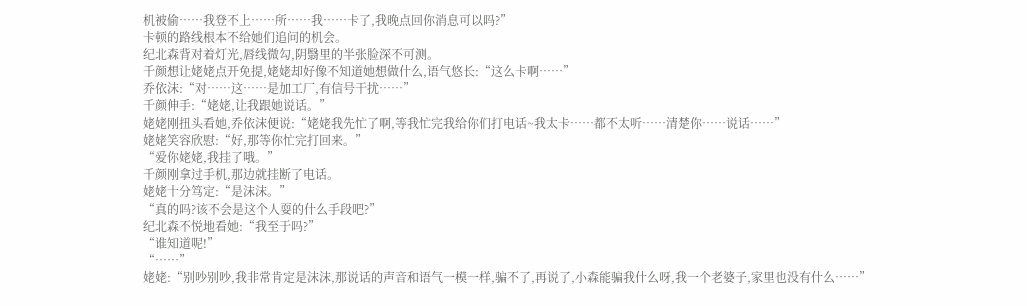机被偷……我登不上……所……我……卡了,我晚点回你消息可以吗?”
卡顿的路线根本不给她们追问的机会。
纪北森背对着灯光,唇线微勾,阴翳里的半张脸深不可测。
千颜想让姥姥点开免提,姥姥却好像不知道她想做什么,语气悠长:“这么卡啊……”
乔依沫:“对……这……是加工厂,有信号干扰……”
千颜伸手:“姥姥,让我跟她说话。”
姥姥刚扭头看她,乔依沫便说:“姥姥我先忙了啊,等我忙完我给你们打电话~我太卡……都不太听……清楚你……说话……”
姥姥笑容欣慰:“好,那等你忙完打回来。”
“爱你姥姥,我挂了哦。”
千颜刚拿过手机,那边就挂断了电话。
姥姥十分笃定:“是沫沫。”
“真的吗?该不会是这个人耍的什么手段吧?”
纪北森不悦地看她:“我至于吗?”
“谁知道呢!”
“……”
姥姥:“别吵别吵,我非常肯定是沫沫,那说话的声音和语气一模一样,骗不了,再说了,小森能骗我什么呀,我一个老婆子,家里也没有什么……”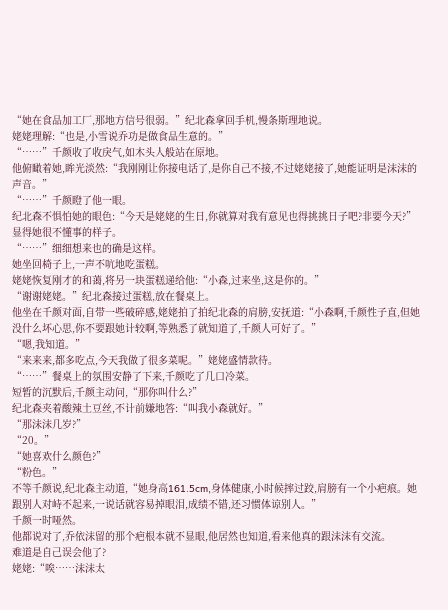“她在食品加工厂,那地方信号很弱。”纪北森拿回手机,慢条斯理地说。
姥姥理解:“也是,小雪说乔功是做食品生意的。”
“……”千颜收了收戾气,如木头人般站在原地。
他俯瞰着她,眸光淡然:“我刚刚让你接电话了,是你自己不接,不过姥姥接了,她能证明是沫沫的声音。”
“……”千颜瞪了他一眼。
纪北森不惧怕她的眼色:“今天是姥姥的生日,你就算对我有意见也得挑挑日子吧?非要今天?”
显得她很不懂事的样子。
“……”细细想来也的确是这样。
她坐回椅子上,一声不吭地吃蛋糕。
姥姥恢复刚才的和蔼,将另一块蛋糕递给他:“小森,过来坐,这是你的。”
“谢谢姥姥。”纪北森接过蛋糕,放在餐桌上。
他坐在千颜对面,自带一些破碎感,姥姥拍了拍纪北森的肩膀,安抚道:“小森啊,千颜性子直,但她没什么坏心思,你不要跟她计较啊,等熟悉了就知道了,千颜人可好了。”
“嗯,我知道。”
“来来来,都多吃点,今天我做了很多菜呢。”姥姥盛情款待。
“……”餐桌上的氛围安静了下来,千颜吃了几口冷菜。
短暂的沉默后,千颜主动问,“那你叫什么?”
纪北森夹着酸辣土豆丝,不计前嫌地答:“叫我小森就好。”
“那沫沫几岁?”
“20。”
“她喜欢什么颜色?”
“粉色。”
不等千颜说,纪北森主动道,“她身高161.5cm,身体健康,小时候摔过跤,肩膀有一个小疤痕。她跟别人对峙不起来,一说话就容易掉眼泪,成绩不错,还习惯体谅别人。”
千颜一时哑然。
他都说对了,乔依沫留的那个疤根本就不显眼,他居然也知道,看来他真的跟沫沫有交流。
难道是自己误会他了?
姥姥:“唉……沫沫太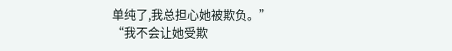单纯了,我总担心她被欺负。”
“我不会让她受欺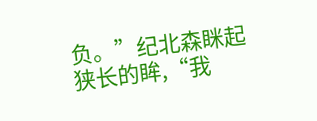负。”纪北森眯起狭长的眸,“我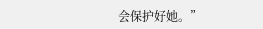会保护好她。”